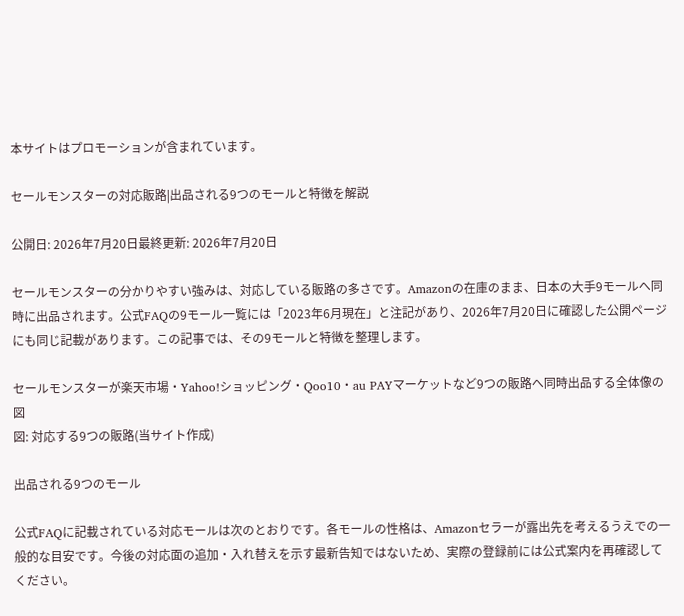本サイトはプロモーションが含まれています。

セールモンスターの対応販路|出品される9つのモールと特徴を解説

公開日: 2026年7月20日最終更新: 2026年7月20日

セールモンスターの分かりやすい強みは、対応している販路の多さです。Amazonの在庫のまま、日本の大手9モールへ同時に出品されます。公式FAQの9モール一覧には「2023年6月現在」と注記があり、2026年7月20日に確認した公開ページにも同じ記載があります。この記事では、その9モールと特徴を整理します。

セールモンスターが楽天市場・Yahoo!ショッピング・Qoo10・au PAYマーケットなど9つの販路へ同時出品する全体像の図
図: 対応する9つの販路(当サイト作成)

出品される9つのモール

公式FAQに記載されている対応モールは次のとおりです。各モールの性格は、Amazonセラーが露出先を考えるうえでの一般的な目安です。今後の対応面の追加・入れ替えを示す最新告知ではないため、実際の登録前には公式案内を再確認してください。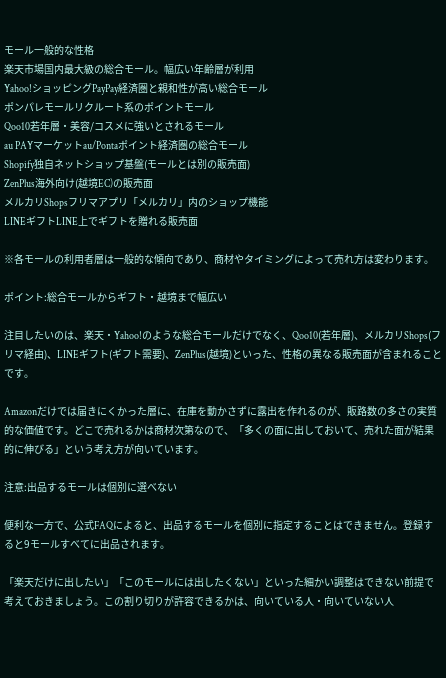モール一般的な性格
楽天市場国内最大級の総合モール。幅広い年齢層が利用
Yahoo!ショッピングPayPay経済圏と親和性が高い総合モール
ポンパレモールリクルート系のポイントモール
Qoo10若年層・美容/コスメに強いとされるモール
au PAYマーケットau/Pontaポイント経済圏の総合モール
Shopify独自ネットショップ基盤(モールとは別の販売面)
ZenPlus海外向け(越境EC)の販売面
メルカリShopsフリマアプリ「メルカリ」内のショップ機能
LINEギフトLINE上でギフトを贈れる販売面

※各モールの利用者層は一般的な傾向であり、商材やタイミングによって売れ方は変わります。

ポイント:総合モールからギフト・越境まで幅広い

注目したいのは、楽天・Yahoo!のような総合モールだけでなく、Qoo10(若年層)、メルカリShops(フリマ経由)、LINEギフト(ギフト需要)、ZenPlus(越境)といった、性格の異なる販売面が含まれることです。

Amazonだけでは届きにくかった層に、在庫を動かさずに露出を作れるのが、販路数の多さの実質的な価値です。どこで売れるかは商材次第なので、「多くの面に出しておいて、売れた面が結果的に伸びる」という考え方が向いています。

注意:出品するモールは個別に選べない

便利な一方で、公式FAQによると、出品するモールを個別に指定することはできません。登録すると9モールすべてに出品されます。

「楽天だけに出したい」「このモールには出したくない」といった細かい調整はできない前提で考えておきましょう。この割り切りが許容できるかは、向いている人・向いていない人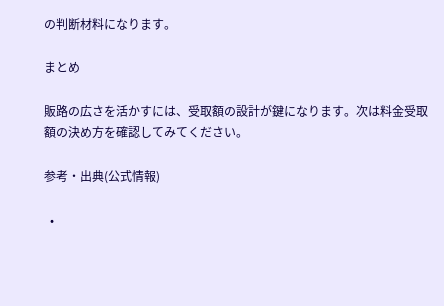の判断材料になります。

まとめ

販路の広さを活かすには、受取額の設計が鍵になります。次は料金受取額の決め方を確認してみてください。

参考・出典(公式情報)

  •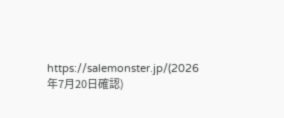https://salemonster.jp/(2026年7月20日確認)